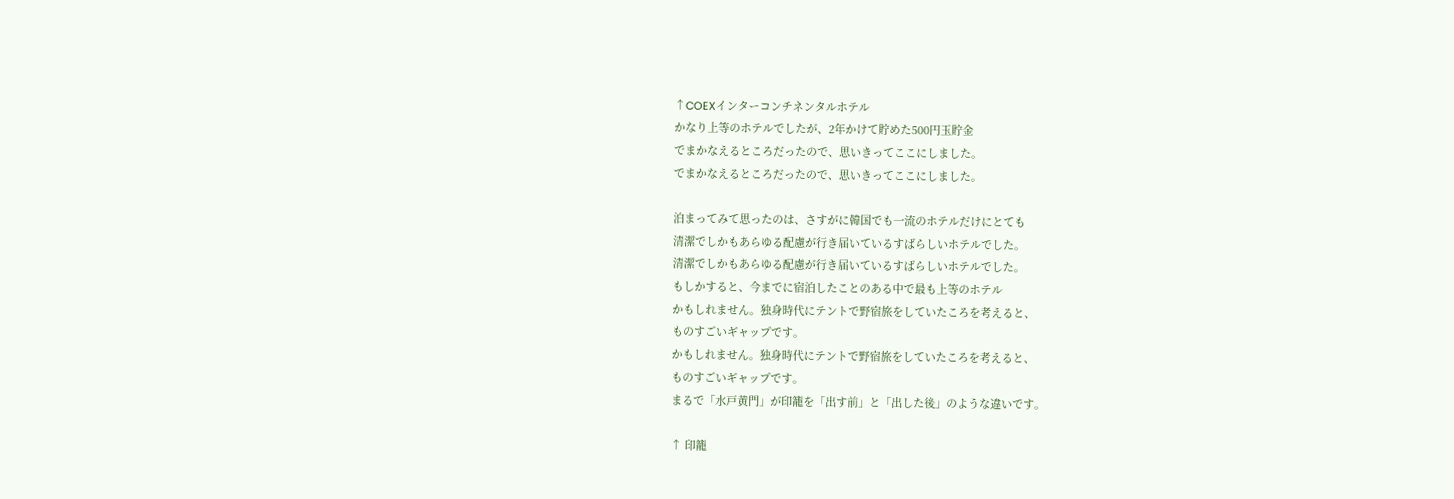↑COEXインターコンチネンタルホテル
かなり上等のホテルでしたが、2年かけて貯めた500円玉貯金
でまかなえるところだったので、思いきってここにしました。
でまかなえるところだったので、思いきってここにしました。

泊まってみて思ったのは、さすがに韓国でも一流のホテルだけにとても
清潔でしかもあらゆる配慮が行き届いているすばらしいホテルでした。
清潔でしかもあらゆる配慮が行き届いているすばらしいホテルでした。
もしかすると、今までに宿泊したことのある中で最も上等のホテル
かもしれません。独身時代にテントで野宿旅をしていたころを考えると、
ものすごいギャップです。
かもしれません。独身時代にテントで野宿旅をしていたころを考えると、
ものすごいギャップです。
まるで「水戸黄門」が印籠を「出す前」と「出した後」のような違いです。

↑ 印籠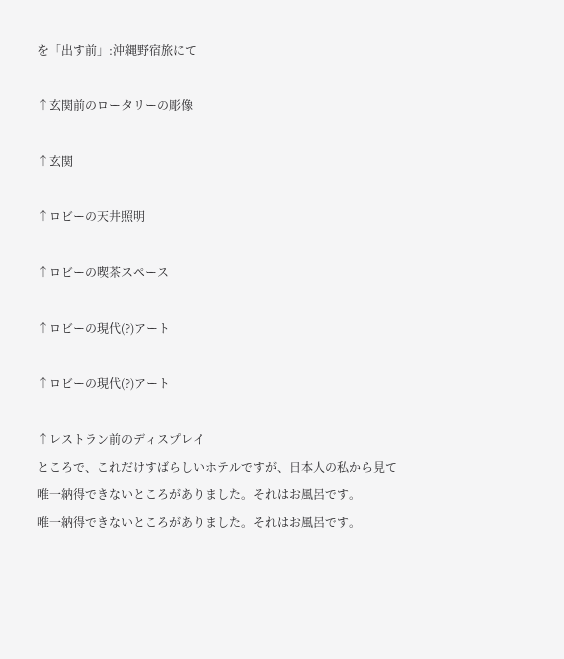を「出す前」:沖縄野宿旅にて

↑玄関前のロータリーの彫像

↑玄関

↑ロビーの天井照明

↑ロビーの喫茶スペース

↑ロビーの現代(?)アート

↑ロビーの現代(?)アート

↑レストラン前のディスプレイ
ところで、これだけすばらしいホテルですが、日本人の私から見て
唯一納得できないところがありました。それはお風呂です。
唯一納得できないところがありました。それはお風呂です。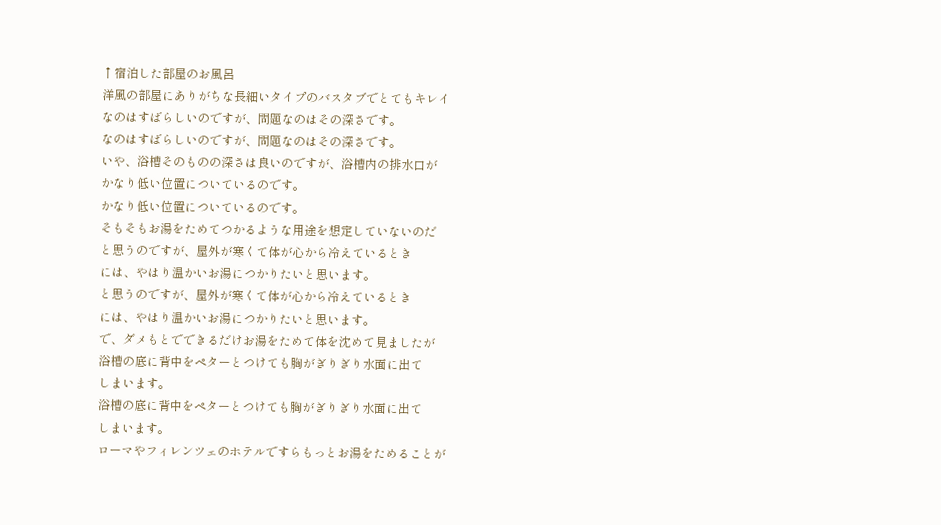↑宿泊した部屋のお風呂
洋風の部屋にありがちな長細いタイプのバスタブでとてもキレイ
なのはすばらしいのですが、問題なのはその深さです。
なのはすばらしいのですが、問題なのはその深さです。
いや、浴槽そのものの深さは良いのですが、浴槽内の排水口が
かなり低い位置についているのです。
かなり低い位置についているのです。
そもそもお湯をためてつかるような用途を想定していないのだ
と思うのですが、屋外が寒くて体が心から冷えているとき
には、やはり温かいお湯につかりたいと思います。
と思うのですが、屋外が寒くて体が心から冷えているとき
には、やはり温かいお湯につかりたいと思います。
で、ダメもとでできるだけお湯をためて体を沈めて見ましたが
浴槽の底に背中をペターとつけても胸がぎりぎり水面に出て
しまいます。
浴槽の底に背中をペターとつけても胸がぎりぎり水面に出て
しまいます。
ローマやフィレンツェのホテルですらもっとお湯をためることが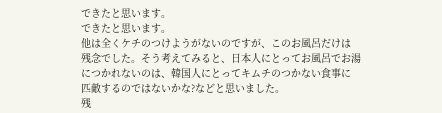できたと思います。
できたと思います。
他は全くケチのつけようがないのですが、このお風呂だけは
残念でした。そう考えてみると、日本人にとってお風呂でお湯
につかれないのは、韓国人にとってキムチのつかない食事に
匹敵するのではないかな?などと思いました。
残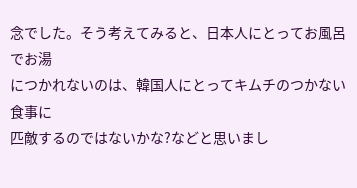念でした。そう考えてみると、日本人にとってお風呂でお湯
につかれないのは、韓国人にとってキムチのつかない食事に
匹敵するのではないかな?などと思いまし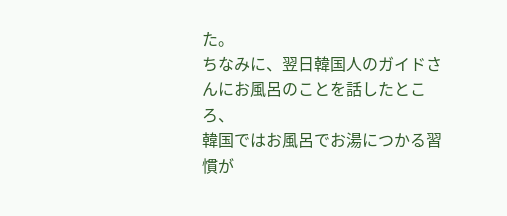た。
ちなみに、翌日韓国人のガイドさんにお風呂のことを話したところ、
韓国ではお風呂でお湯につかる習慣が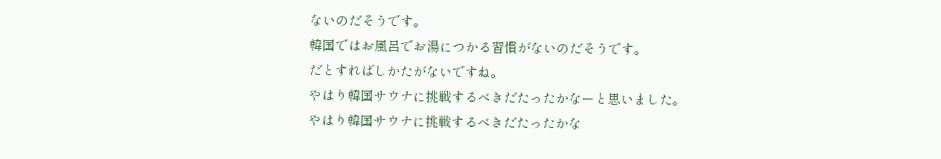ないのだそうです。
韓国ではお風呂でお湯につかる習慣がないのだそうです。
だとすればしかたがないですね。
やはり韓国サウナに挑戦するべきだたったかなーと思いました。
やはり韓国サウナに挑戦するべきだたったかな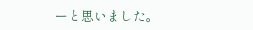ーと思いました。